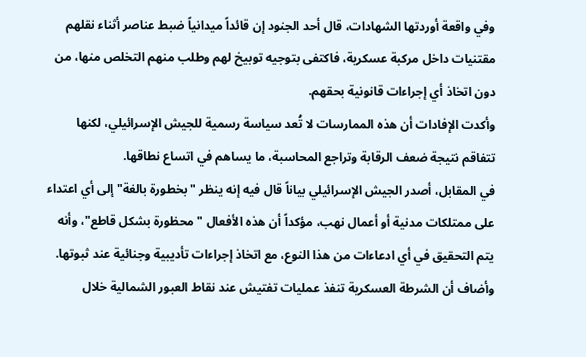وفي واقعة أوردتها الشهادات، قال أحد الجنود إن قائداً ميدانياً ضبط عناصر أثناء نقلهم مقتنيات داخل مركبة عسكرية، فاكتفى بتوجيه توبيخ لهم وطلب منهم التخلص منها، من دون اتخاذ أي إجراءات قانونية بحقهم.
وأكدت الإفادات أن هذه الممارسات لا تُعد سياسة رسمية للجيش الإسرائيلي، لكنها تتفاقم نتيجة ضعف الرقابة وتراجع المحاسبة، ما يساهم في اتساع نطاقها.
في المقابل، أصدر الجيش الإسرائيلي بياناً قال فيه إنه ينظر "بخطورة بالغة" إلى أي اعتداء على ممتلكات مدنية أو أعمال نهب، مؤكداً أن هذه الأفعال "محظورة بشكل قاطع"، وأنه يتم التحقيق في أي ادعاءات من هذا النوع، مع اتخاذ إجراءات تأديبية وجنائية عند ثبوتها.
وأضاف أن الشرطة العسكرية تنفذ عمليات تفتيش عند نقاط العبور الشمالية خلال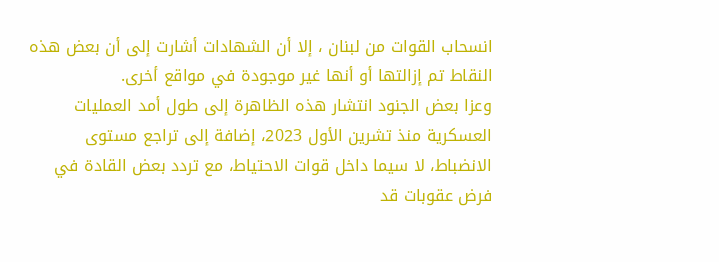انسحاب القوات من لبنان ، إلا أن الشهادات أشارت إلى أن بعض هذه النقاط تم إزالتها أو أنها غير موجودة في مواقع أخرى.
وعزا بعض الجنود انتشار هذه الظاهرة إلى طول أمد العمليات العسكرية منذ تشرين الأول 2023، إضافة إلى تراجع مستوى الانضباط، لا سيما داخل قوات الاحتياط، مع تردد بعض القادة في فرض عقوبات قد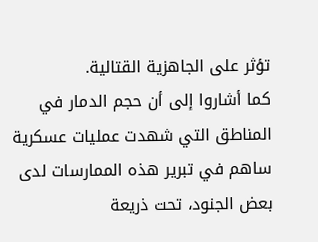تؤثر على الجاهزية القتالية.
كما أشاروا إلى أن حجم الدمار في المناطق التي شهدت عمليات عسكرية ساهم في تبرير هذه الممارسات لدى بعض الجنود، تحت ذريعة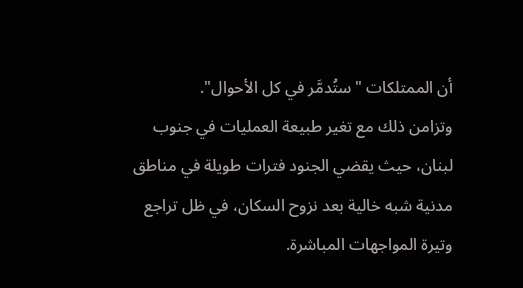أن الممتلكات "ستُدمَّر في كل الأحوال".
وتزامن ذلك مع تغير طبيعة العمليات في جنوب لبنان، حيث يقضي الجنود فترات طويلة في مناطق مدنية شبه خالية بعد نزوح السكان، في ظل تراجع وتيرة المواجهات المباشرة.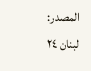المصدر:
لبنان ٢٤